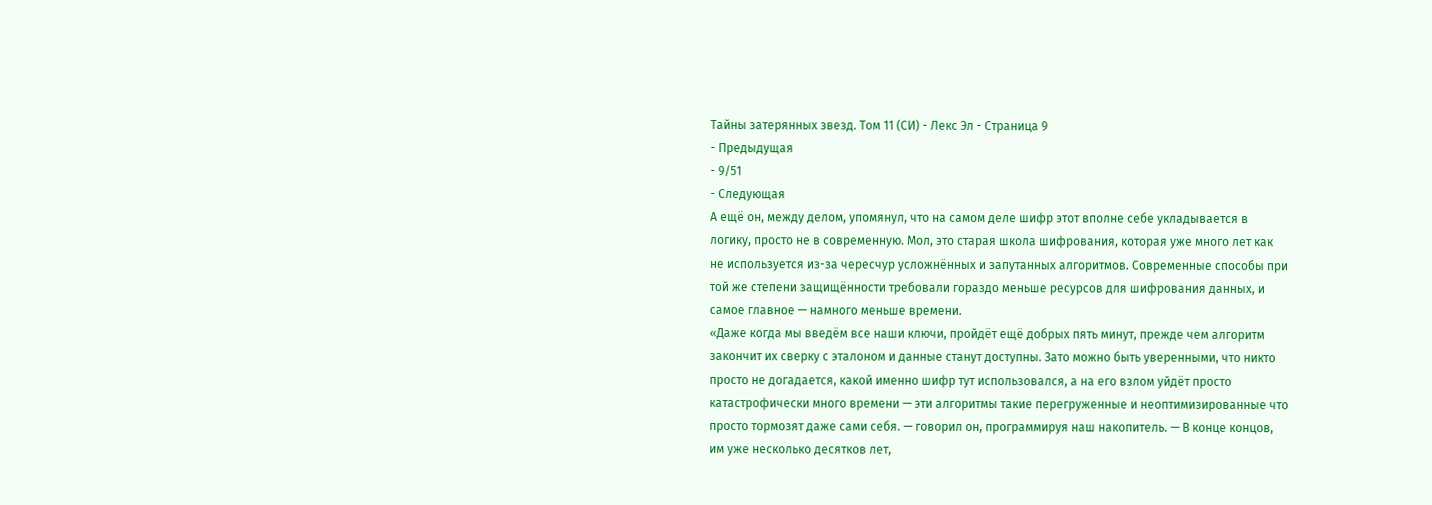Тайны затерянных звезд. Том 11 (СИ) - Лекс Эл - Страница 9
- Предыдущая
- 9/51
- Следующая
А ещё он, между делом, упомянул, что на самом деле шифр этот вполне себе укладывается в логику, просто не в современную. Мол, это старая школа шифрования, которая уже много лет как не используется из-за чересчур усложнённых и запутанных алгоритмов. Современные способы при той же степени защищённости требовали гораздо меньше ресурсов для шифрования данных, и самое главное — намного меньше времени.
«Даже когда мы введём все наши ключи, пройдёт ещё добрых пять минут, прежде чем алгоритм закончит их сверку с эталоном и данные станут доступны. Зато можно быть уверенными, что никто просто не догадается, какой именно шифр тут использовался, а на его взлом уйдёт просто катастрофически много времени — эти алгоритмы такие перегруженные и неоптимизированные что просто тормозят даже сами себя. — говорил он, программируя наш накопитель. — В конце концов, им уже несколько десятков лет,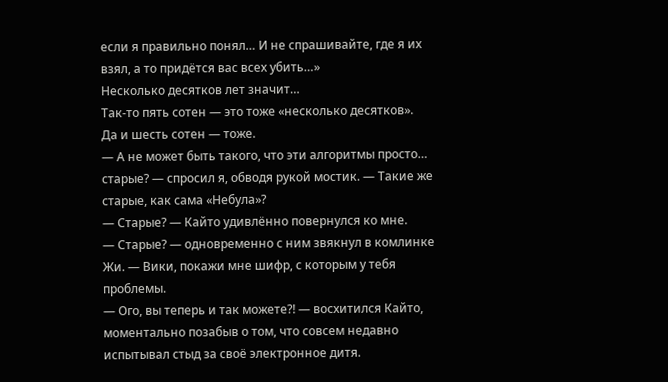если я правильно понял… И не спрашивайте, где я их взял, а то придётся вас всех убить…»
Несколько десятков лет значит…
Так-то пять сотен — это тоже «несколько десятков».
Да и шесть сотен — тоже.
— А не может быть такого, что эти алгоритмы просто… старые? — спросил я, обводя рукой мостик. — Такие же старые, как сама «Небула»?
— Старые? — Кайто удивлённо повернулся ко мне.
— Старые? — одновременно с ним звякнул в комлинке Жи. — Вики, покажи мне шифр, с которым у тебя проблемы.
— Ого, вы теперь и так можете⁈ — восхитился Кайто, моментально позабыв о том, что совсем недавно испытывал стыд за своё электронное дитя.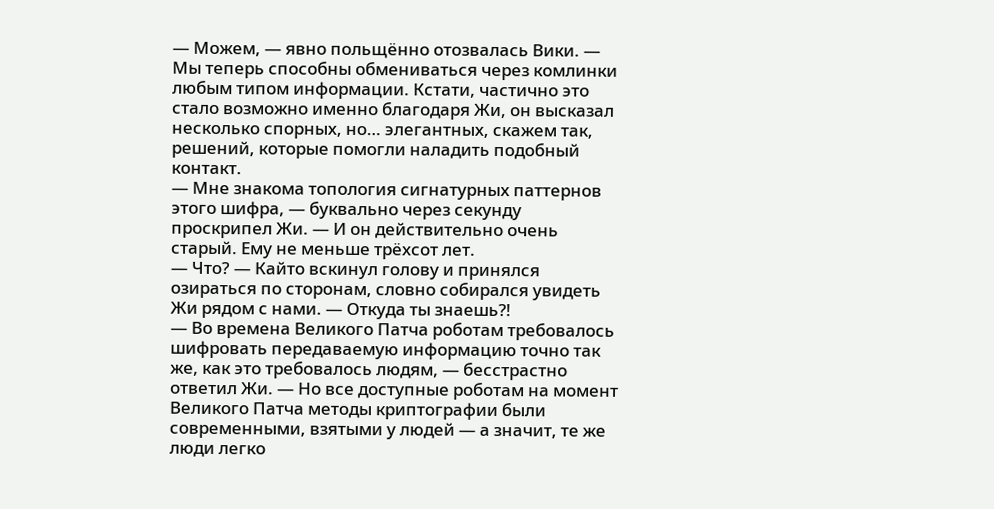— Можем, — явно польщённо отозвалась Вики. — Мы теперь способны обмениваться через комлинки любым типом информации. Кстати, частично это стало возможно именно благодаря Жи, он высказал несколько спорных, но… элегантных, скажем так, решений, которые помогли наладить подобный контакт.
— Мне знакома топология сигнатурных паттернов этого шифра, — буквально через секунду проскрипел Жи. — И он действительно очень старый. Ему не меньше трёхсот лет.
— Что? — Кайто вскинул голову и принялся озираться по сторонам, словно собирался увидеть Жи рядом с нами. — Откуда ты знаешь⁈
— Во времена Великого Патча роботам требовалось шифровать передаваемую информацию точно так же, как это требовалось людям, — бесстрастно ответил Жи. — Но все доступные роботам на момент Великого Патча методы криптографии были современными, взятыми у людей — а значит, те же люди легко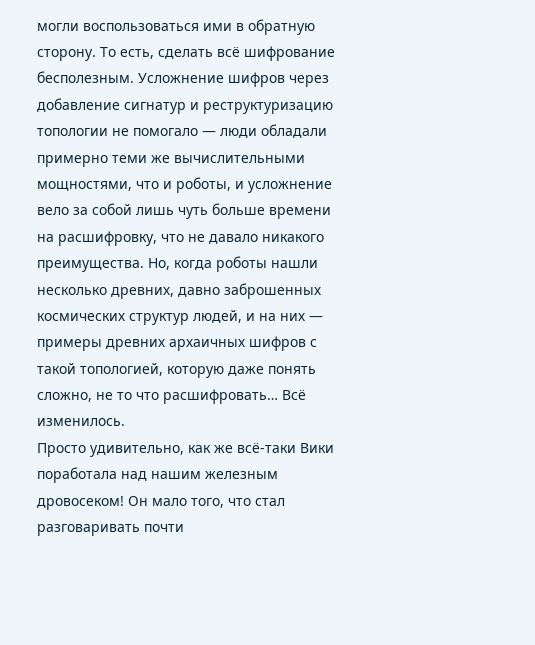могли воспользоваться ими в обратную сторону. То есть, сделать всё шифрование бесполезным. Усложнение шифров через добавление сигнатур и реструктуризацию топологии не помогало — люди обладали примерно теми же вычислительными мощностями, что и роботы, и усложнение вело за собой лишь чуть больше времени на расшифровку, что не давало никакого преимущества. Но, когда роботы нашли несколько древних, давно заброшенных космических структур людей, и на них — примеры древних архаичных шифров с такой топологией, которую даже понять сложно, не то что расшифровать… Всё изменилось.
Просто удивительно, как же всё-таки Вики поработала над нашим железным дровосеком! Он мало того, что стал разговаривать почти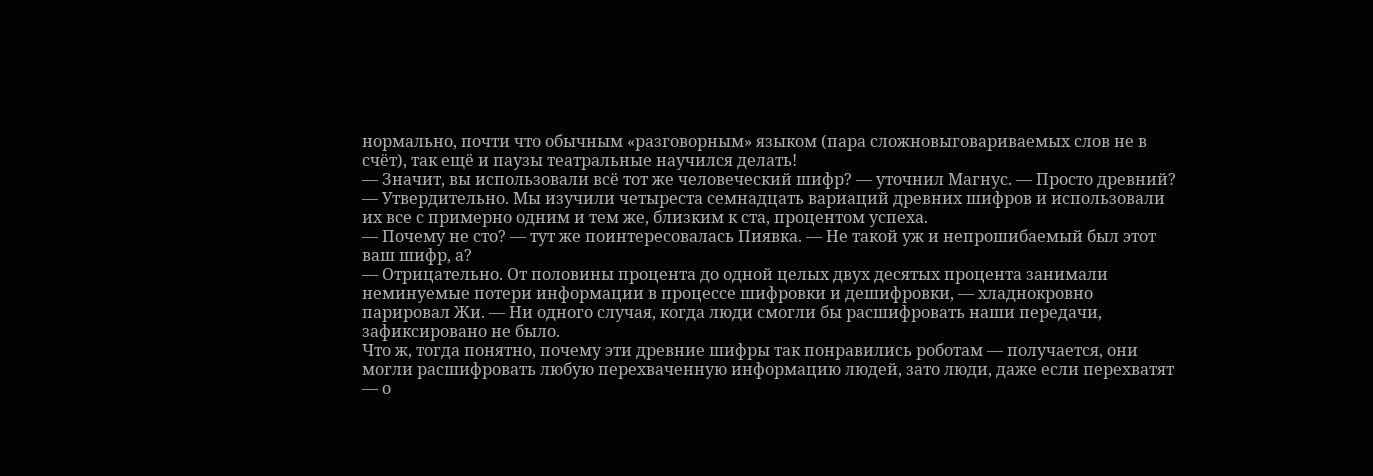нормально, почти что обычным «разговорным» языком (пара сложновыговариваемых слов не в счёт), так ещё и паузы театральные научился делать!
— Значит, вы использовали всё тот же человеческий шифр? — уточнил Магнус. — Просто древний?
— Утвердительно. Мы изучили четыреста семнадцать вариаций древних шифров и использовали их все с примерно одним и тем же, близким к ста, процентом успеха.
— Почему не сто? — тут же поинтересовалась Пиявка. — Не такой уж и непрошибаемый был этот ваш шифр, а?
— Отрицательно. От половины процента до одной целых двух десятых процента занимали неминуемые потери информации в процессе шифровки и дешифровки, — хладнокровно парировал Жи. — Ни одного случая, когда люди смогли бы расшифровать наши передачи, зафиксировано не было.
Что ж, тогда понятно, почему эти древние шифры так понравились роботам — получается, они могли расшифровать любую перехваченную информацию людей, зато люди, даже если перехватят — о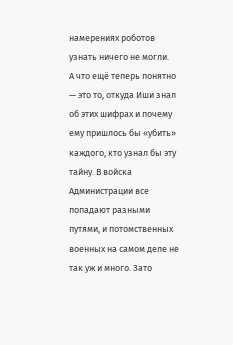намерениях роботов узнать ничего не могли.
А что ещё теперь понятно — это то, откуда Иши знал об этих шифрах и почему ему пришлось бы «убить» каждого, кто узнал бы эту тайну. В войска Администрации все попадают разными путями, и потомственных военных на самом деле не так уж и много. Зато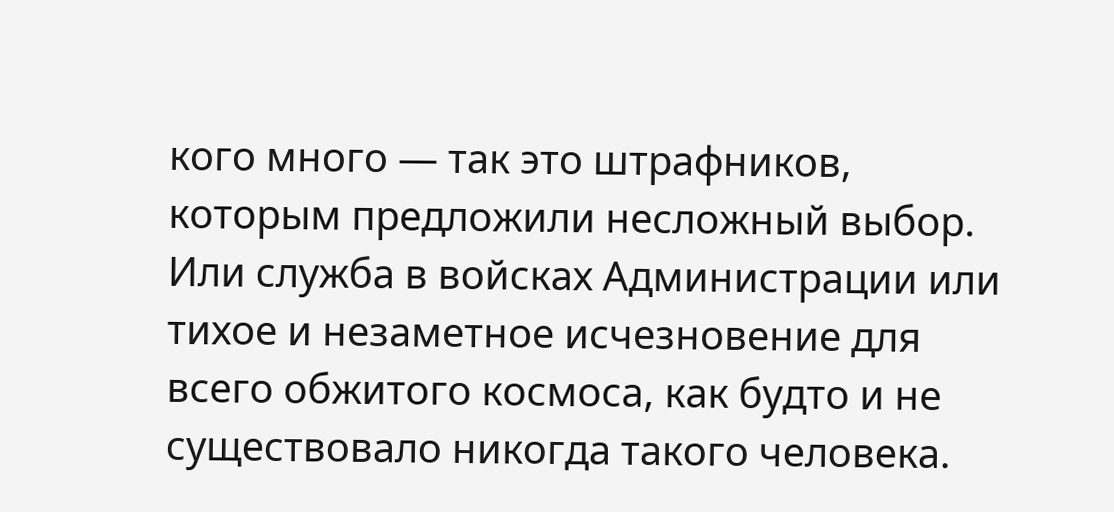кого много — так это штрафников, которым предложили несложный выбор. Или служба в войсках Администрации или тихое и незаметное исчезновение для всего обжитого космоса, как будто и не существовало никогда такого человека.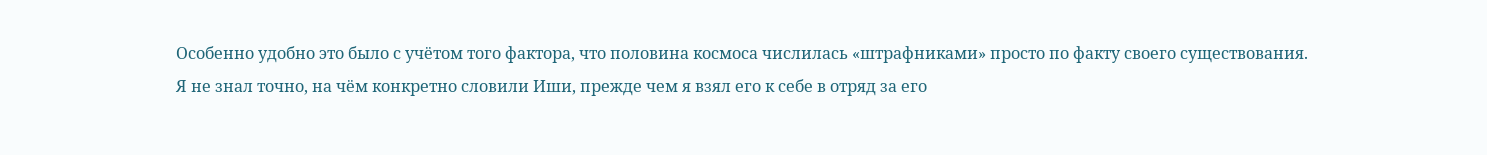Особенно удобно это было с учётом того фактора, что половина космоса числилась «штрафниками» просто по факту своего существования.
Я не знал точно, на чём конкретно словили Иши, прежде чем я взял его к себе в отряд за его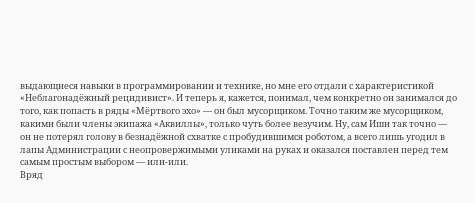выдающиеся навыки в программировании и технике, но мне его отдали с характеристикой «Неблагонадёжный рецидивист». И теперь я, кажется, понимал, чем конкретно он занимался до того, как попасть в ряды «Мёртвого эхо» — он был мусорщиком. Точно таким же мусорщиком, какими были члены экипажа «Аквиллы», только чуть более везучим. Ну, сам Иши так точно — он не потерял голову в безнадёжной схватке с пробудившимся роботом, а всего лишь угодил в лапы Администрации с неопровержимыми уликами на руках и оказался поставлен перед тем самым простым выбором — или-или.
Вряд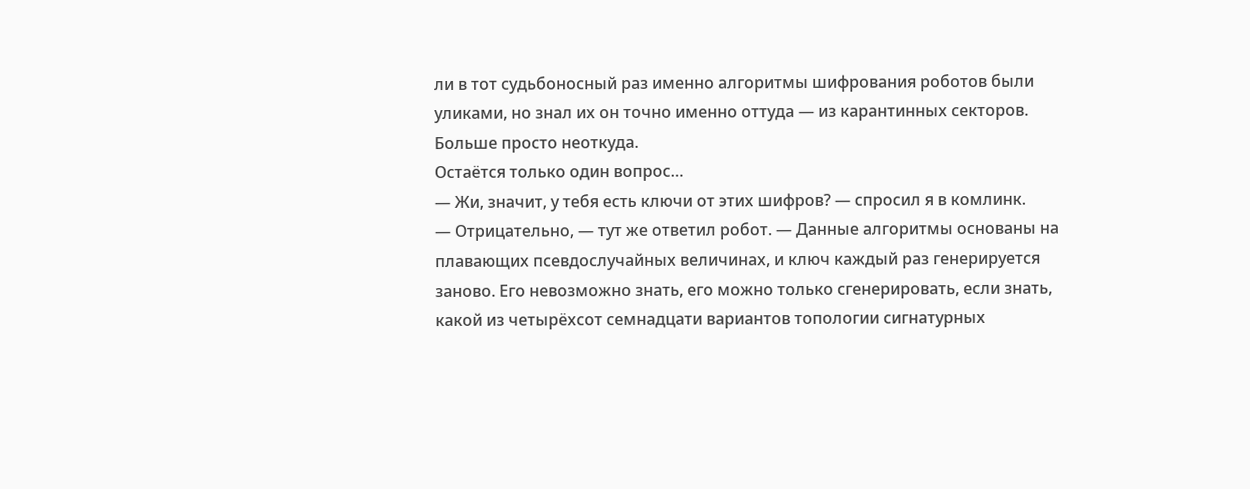ли в тот судьбоносный раз именно алгоритмы шифрования роботов были уликами, но знал их он точно именно оттуда — из карантинных секторов. Больше просто неоткуда.
Остаётся только один вопрос…
— Жи, значит, у тебя есть ключи от этих шифров? — спросил я в комлинк.
— Отрицательно, — тут же ответил робот. — Данные алгоритмы основаны на плавающих псевдослучайных величинах, и ключ каждый раз генерируется заново. Его невозможно знать, его можно только сгенерировать, если знать, какой из четырёхсот семнадцати вариантов топологии сигнатурных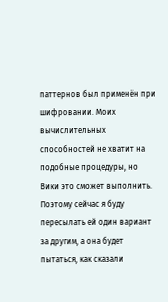паттернов был применён при шифровании. Моих вычислительных способностей не хватит на подобные процедуры, но Вики это сможет выполнить. Поэтому сейчас я буду пересылать ей один вариант за другим, а она будет пытаться, как сказали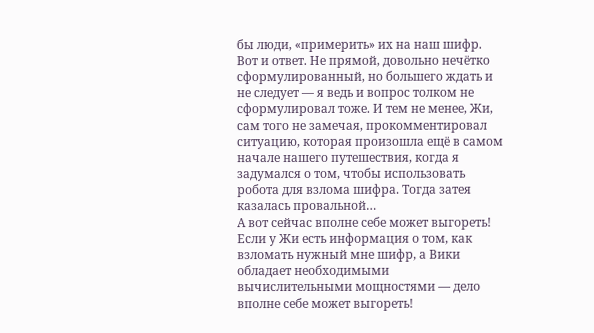бы люди, «примерить» их на наш шифр.
Вот и ответ. Не прямой, довольно нечётко сформулированный, но большего ждать и не следует — я ведь и вопрос толком не сформулировал тоже. И тем не менее, Жи, сам того не замечая, прокомментировал ситуацию, которая произошла ещё в самом начале нашего путешествия, когда я задумался о том, чтобы использовать робота для взлома шифра. Тогда затея казалась провальной…
А вот сейчас вполне себе может выгореть! Если у Жи есть информация о том, как взломать нужный мне шифр, а Вики обладает необходимыми вычислительными мощностями — дело вполне себе может выгореть!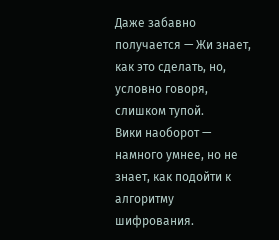Даже забавно получается — Жи знает, как это сделать, но, условно говоря, слишком тупой.
Вики наоборот — намного умнее, но не знает, как подойти к алгоритму шифрования.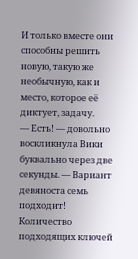И только вместе они способны решить новую, такую же необычную, как и место, которое её диктует, задачу.
— Есть! — довольно воскликнула Вики буквально через две секунды. — Вариант девяноста семь подходит! Количество подходящих ключей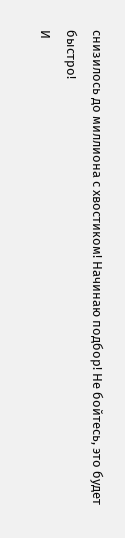снизилось до миллиона с хвостиком! Начинаю подбор! Не бойтесь, это будет быстро!
И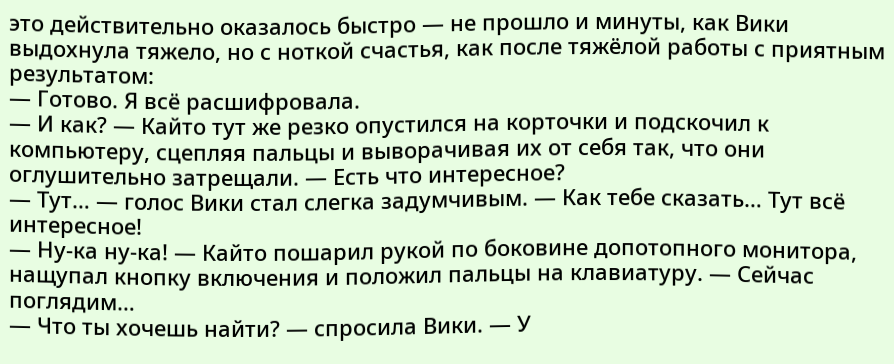это действительно оказалось быстро — не прошло и минуты, как Вики выдохнула тяжело, но с ноткой счастья, как после тяжёлой работы с приятным результатом:
— Готово. Я всё расшифровала.
— И как? — Кайто тут же резко опустился на корточки и подскочил к компьютеру, сцепляя пальцы и выворачивая их от себя так, что они оглушительно затрещали. — Есть что интересное?
— Тут… — голос Вики стал слегка задумчивым. — Как тебе сказать… Тут всё интересное!
— Ну-ка ну-ка! — Кайто пошарил рукой по боковине допотопного монитора, нащупал кнопку включения и положил пальцы на клавиатуру. — Сейчас поглядим…
— Что ты хочешь найти? — спросила Вики. — У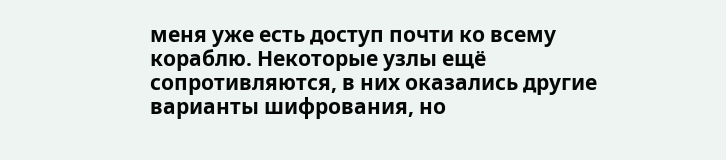меня уже есть доступ почти ко всему кораблю. Некоторые узлы ещё сопротивляются, в них оказались другие варианты шифрования, но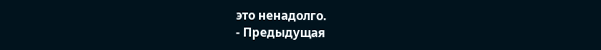это ненадолго.
- Предыдущая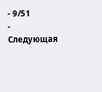- 9/51
- Следующая